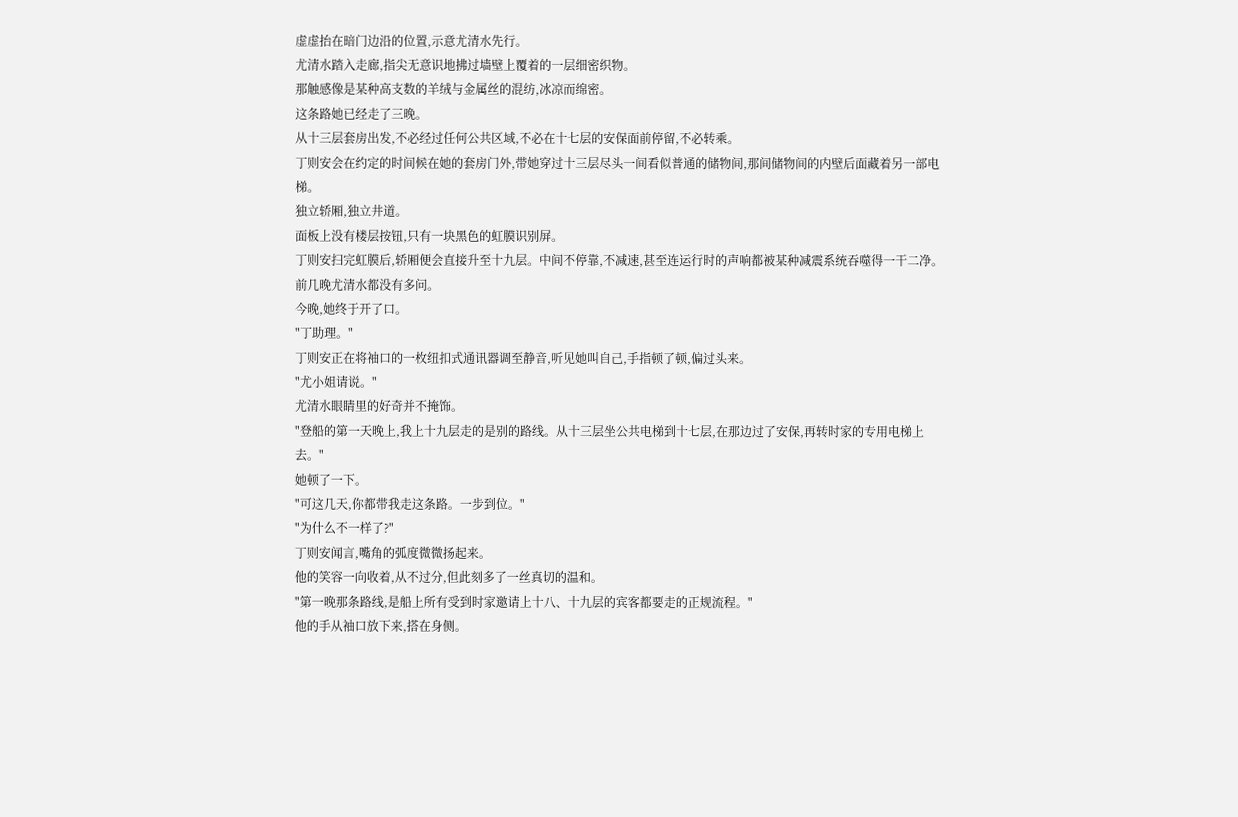虚虚抬在暗门边沿的位置,示意尤清水先行。
尤清水踏入走廊,指尖无意识地拂过墙壁上覆着的一层细密织物。
那触感像是某种高支数的羊绒与金属丝的混纺,冰凉而绵密。
这条路她已经走了三晚。
从十三层套房出发,不必经过任何公共区域,不必在十七层的安保面前停留,不必转乘。
丁则安会在约定的时间候在她的套房门外,带她穿过十三层尽头一间看似普通的储物间,那间储物间的内壁后面藏着另一部电梯。
独立轿厢,独立井道。
面板上没有楼层按钮,只有一块黑色的虹膜识别屏。
丁则安扫完虹膜后,轿厢便会直接升至十九层。中间不停靠,不减速,甚至连运行时的声响都被某种减震系统吞噬得一干二净。
前几晚尤清水都没有多问。
今晚,她终于开了口。
"丁助理。"
丁则安正在将袖口的一枚纽扣式通讯器调至静音,听见她叫自己,手指顿了顿,偏过头来。
"尤小姐请说。"
尤清水眼睛里的好奇并不掩饰。
"登船的第一天晚上,我上十九层走的是别的路线。从十三层坐公共电梯到十七层,在那边过了安保,再转时家的专用电梯上去。"
她顿了一下。
"可这几天,你都带我走这条路。一步到位。"
"为什么不一样了?"
丁则安闻言,嘴角的弧度微微扬起来。
他的笑容一向收着,从不过分,但此刻多了一丝真切的温和。
"第一晚那条路线,是船上所有受到时家邀请上十八、十九层的宾客都要走的正规流程。"
他的手从袖口放下来,搭在身侧。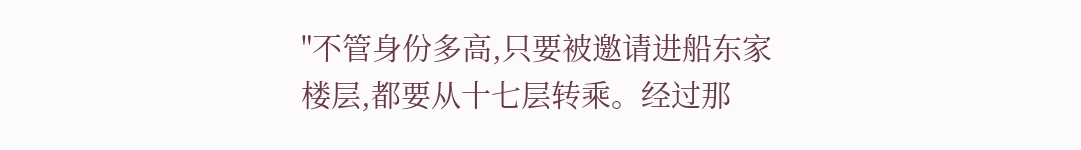"不管身份多高,只要被邀请进船东家楼层,都要从十七层转乘。经过那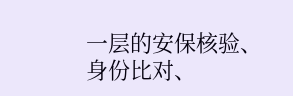一层的安保核验、身份比对、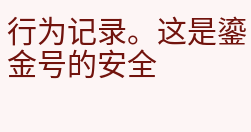行为记录。这是鎏金号的安全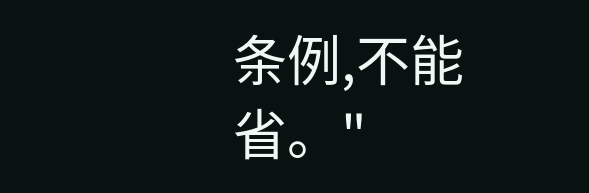条例,不能省。"